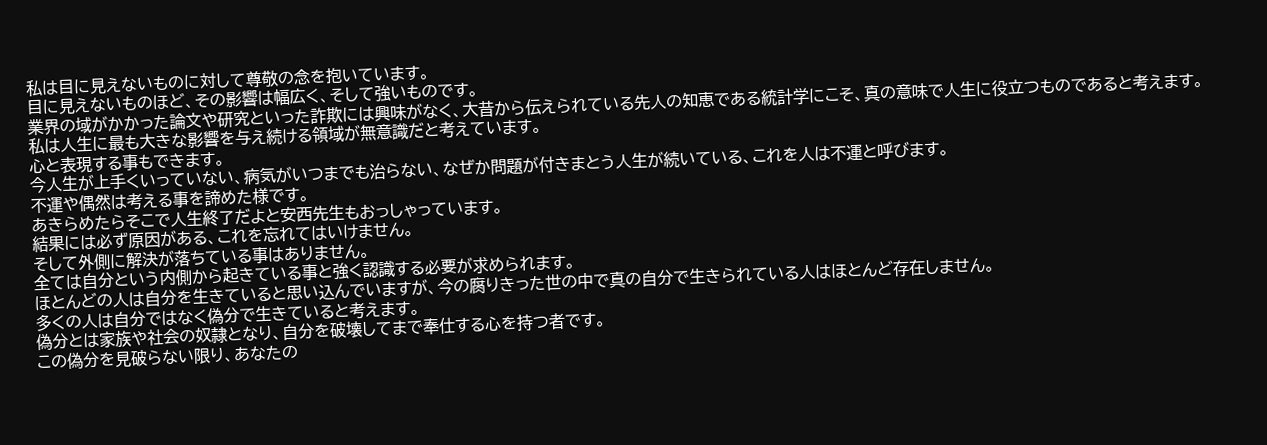私は目に見えないものに対して尊敬の念を抱いています。
目に見えないものほど、その影響は幅広く、そして強いものです。
業界の域がかかった論文や研究といった詐欺には興味がなく、大昔から伝えられている先人の知恵である統計学にこそ、真の意味で人生に役立つものであると考えます。
私は人生に最も大きな影響を与え続ける領域が無意識だと考えています。
心と表現する事もできます。
今人生が上手くいっていない、病気がいつまでも治らない、なぜか問題が付きまとう人生が続いている、これを人は不運と呼びます。
不運や偶然は考える事を諦めた様です。
あきらめたらそこで人生終了だよと安西先生もおっしゃっています。
結果には必ず原因がある、これを忘れてはいけません。
そして外側に解決が落ちている事はありません。
全ては自分という内側から起きている事と強く認識する必要が求められます。
ほとんどの人は自分を生きていると思い込んでいますが、今の腐りきった世の中で真の自分で生きられている人はほとんど存在しません。
多くの人は自分ではなく偽分で生きていると考えます。
偽分とは家族や社会の奴隷となり、自分を破壊してまで奉仕する心を持つ者です。
この偽分を見破らない限り、あなたの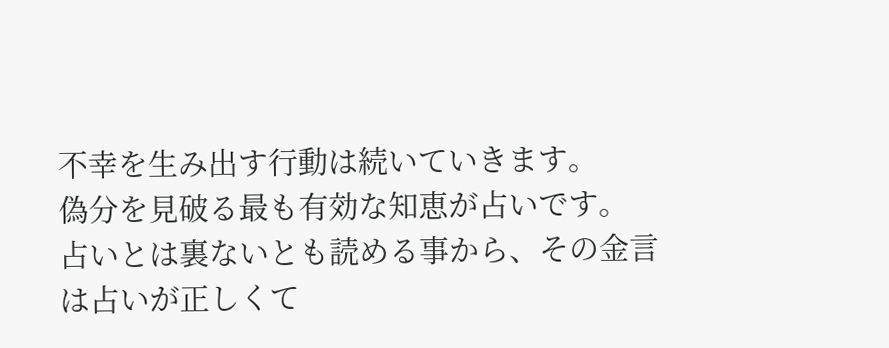不幸を生み出す行動は続いていきます。
偽分を見破る最も有効な知恵が占いです。
占いとは裏ないとも読める事から、その金言は占いが正しくて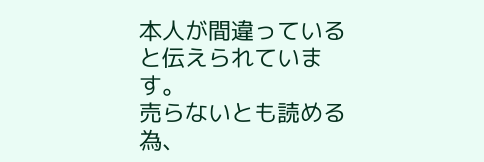本人が間違っていると伝えられています。
売らないとも読める為、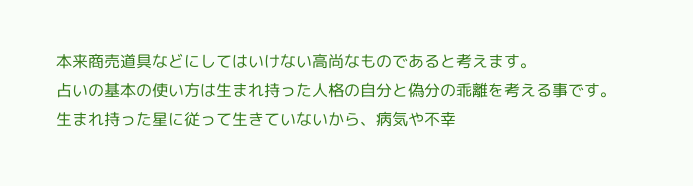本来商売道具などにしてはいけない高尚なものであると考えます。
占いの基本の使い方は生まれ持った人格の自分と偽分の乖離を考える事です。
生まれ持った星に従って生きていないから、病気や不幸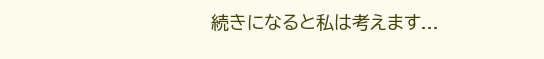続きになると私は考えます...